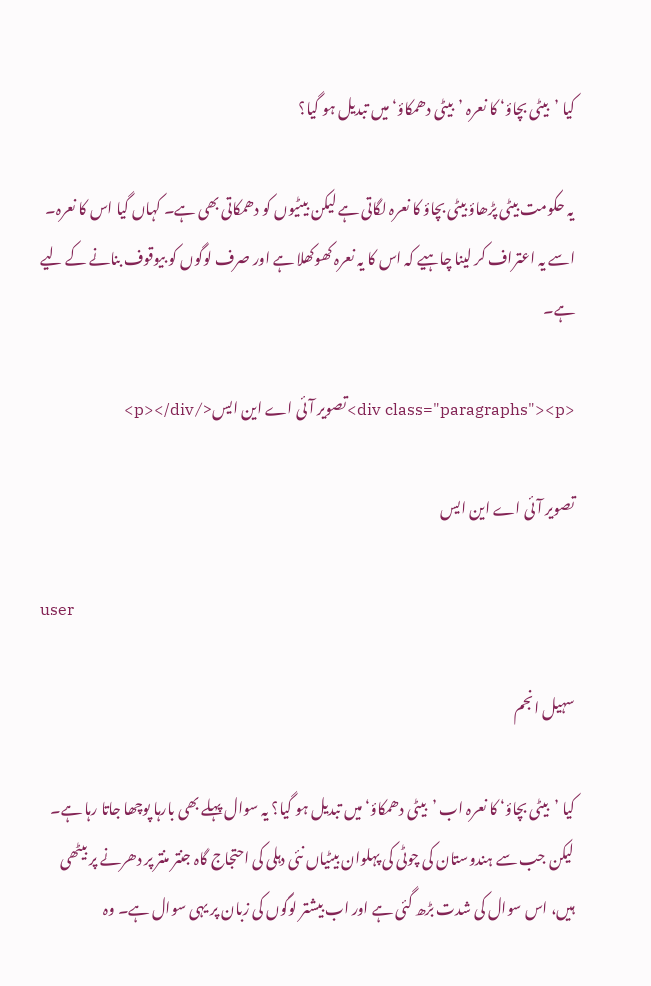کیا ’بیٹی بچاؤ‘ کا نعرہ ’بیٹی دھمکاؤ‘ میں تبدیل ہو گیا؟

یہ حکومت بیٹی پڑھاؤ بیٹی بچاؤ کا نعرہ لگاتی ہے لیکن بیٹیوں کو دھمکاتی بھی ہے۔ کہاں گیا اس کا نعرہ۔ اسے یہ اعتراف کر لینا چاہیے کہ اس کا یہ نعرہ کھوکھلا ہے اور صرف لوگوں کو بیوقوف بنانے کے لیے ہے۔

<div class="paragraphs"><p>تصویر آئی اے این ایس</p></div>

تصویر آئی اے این ایس

user

سہیل انجم

کیا ’بیٹی بچاؤ‘ کا نعرہ اب ’بیٹی دھمکاؤ‘ میں تبدیل ہو گیا؟ یہ سوال پہلے بھی بارہا پوچھا جاتا رہا ہے۔ لیکن جب سے ہندوستان کی چوٹی کی پہلوان بیٹیاں نئی دہلی کی احتجاج گاہ جنتر منتر پر دھرنے پر بیٹھی ہیں، اس سوال کی شدت بڑھ گئی ہے اور اب بیشتر لوگوں کی زبان پر یہی سوال ہے۔ وہ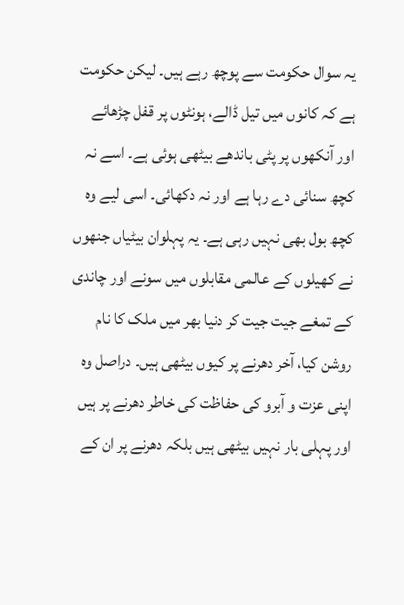یہ سوال حکومت سے پوچھ رہے ہیں۔ لیکن حکومت ہے کہ کانوں میں تیل ڈالے، ہونٹوں پر قفل چڑھائے اور آنکھوں پر پٹی باندھے بیٹھی ہوئی ہے۔ اسے نہ کچھ سنائی دے رہا ہے اور نہ دکھائی۔ اسی لیے وہ کچھ بول بھی نہیں رہی ہے۔ یہ پہلوان بیٹیاں جنھوں نے کھیلوں کے عالمی مقابلوں میں سونے اور چاندی کے تمغے جیت جیت کر دنیا بھر میں ملک کا نام روشن کیا، آخر دھرنے پر کیوں بیٹھی ہیں۔ دراصل وہ اپنی عزت و آبرو کی حفاظت کی خاطر دھرنے پر ہیں اور پہلی بار نہیں بیٹھی ہیں بلکہ دھرنے پر ان کے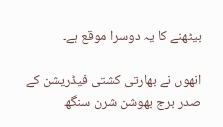بیٹھنے کا یہ دوسرا موقع ہے۔

انھوں نے بھارتی کشتی فیڈریشن کے صدر برج بھوشن شرن سنگھ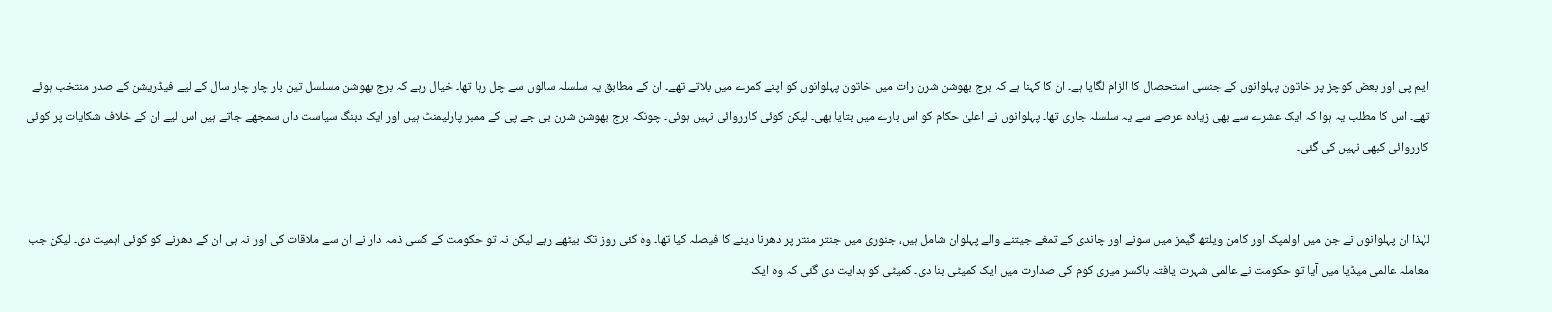ایم پی اور بعض کوچز پر خاتون پہلوانوں کے جنسی استحصال کا الزام لگایا ہے۔ ان کا کہنا ہے کہ برج بھوشن شرن رات میں خاتون پہلوانوں کو اپنے کمرے میں بلاتے تھے۔ ان کے مطابق یہ سلسلہ سالوں سے چل رہا تھا۔ خیال رہے کہ برج بھوشن مسلسل تین بار چار چار سال کے لیے فیڈریشن کے صدر منتخب ہوئے تھے۔ اس کا مطلب یہ ہوا کہ ایک عشرے سے بھی زیادہ عرصے سے یہ سلسلہ جاری تھا۔ پہلوانوں نے اعلیٰ حکام کو اس بارے میں بتایا بھی۔ لیکن کوئی کارروائی نہیں ہوئی۔ چونکہ برج بھوشن شرن بی جے پی کے ممبر پارلیمنٹ ہیں اور ایک دبنگ سیاست داں سمجھے جاتے ہیں اس لیے ان کے خلاف شکایات پر کوئی کارروائی کبھی نہیں کی گئی۔


لہٰذا ان پہلوانوں نے جن میں اولمپک اور کامن ویلتھ گیمز میں سونے اور چاندی کے تمغے جیتنے والے پہلوان شامل ہیں، جنوری میں جنتر منتر پر دھرنا دینے کا فیصلہ کیا تھا۔ وہ کئی روز تک بیٹھے رہے لیکن نہ تو حکومت کے کسی ذمہ دار نے ان سے ملاقات کی اور نہ ہی ان کے دھرنے کو کوئی اہمیت دی۔ لیکن جب معاملہ عالمی میڈیا میں آیا تو حکومت نے عالمی شہرت یافتہ باکسر میری کوم کی صدارت میں ایک کمیٹی بنا دی۔ کمیٹی کو ہدایت دی گئی کہ وہ ایک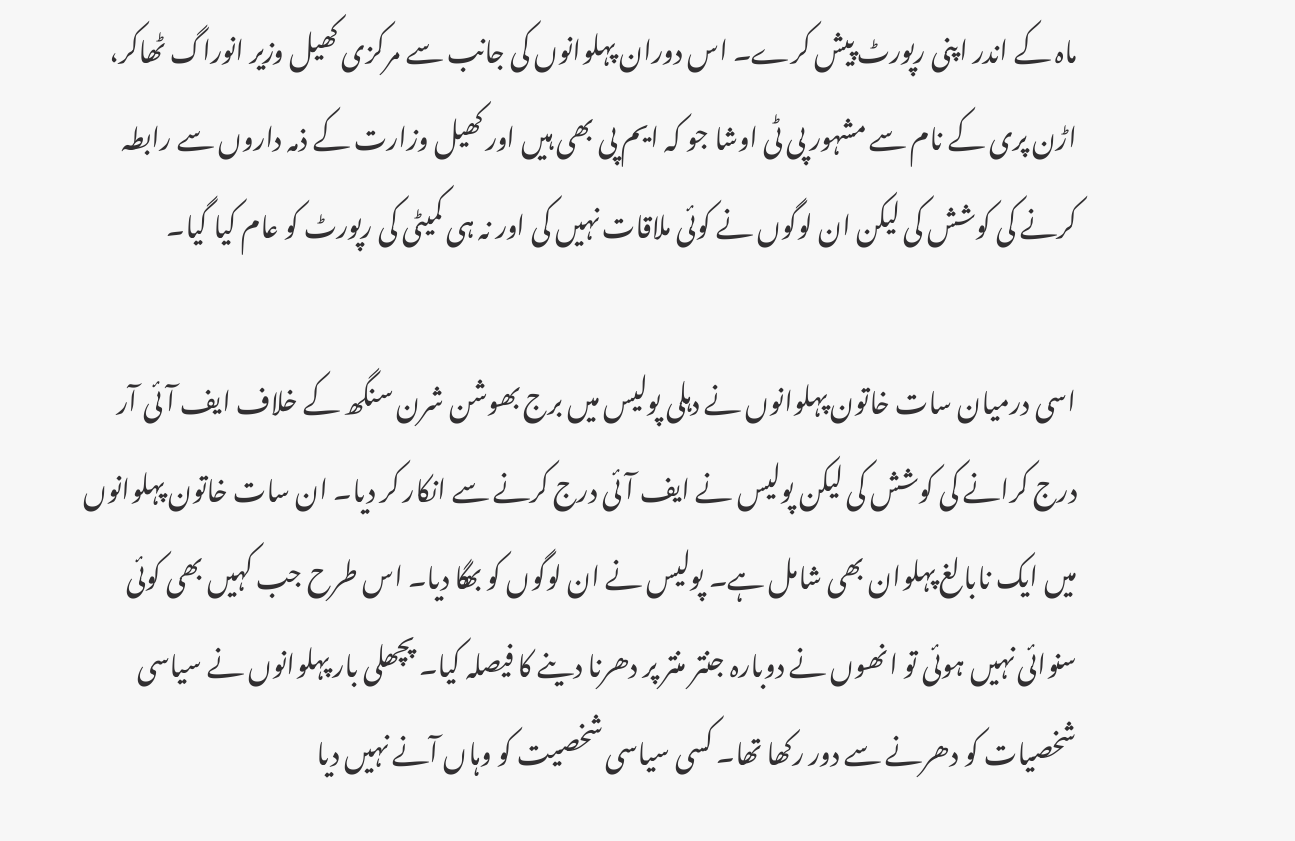ماہ کے اندر اپنی رپورٹ پیش کرے۔ اس دوران پہلوانوں کی جانب سے مرکزی کھیل وزیر انوراگ ٹھاکر، اڑن پری کے نام سے مشہور پی ٹی اوشا جو کہ ایم پی بھی ہیں اور کھیل وزارت کے ذمہ داروں سے رابطہ کرنے کی کوشش کی لیکن ان لوگوں نے کوئی ملاقات نہیں کی اور نہ ہی کمیٹی کی رپورٹ کو عام کیا گیا۔

اسی درمیان سات خاتون پہلوانوں نے دہلی پولیس میں برج بھوشن شرن سنگھ کے خلاف ایف آئی آر درج کرانے کی کوشش کی لیکن پولیس نے ایف آئی درج کرنے سے انکار کر دیا۔ ان سات خاتون پہلوانوں میں ایک نابالغ پہلوان بھی شامل ہے۔ پولیس نے ان لوگوں کو بھگا دیا۔ اس طرح جب کہیں بھی کوئی سنوائی نہیں ہوئی تو انھوں نے دوبارہ جنتر منتر پر دھرنا دینے کا فیصلہ کیا۔ پچھلی بار پہلوانوں نے سیاسی شخصیات کو دھرنے سے دور رکھا تھا۔ کسی سیاسی شخصیت کو وہاں آنے نہیں دیا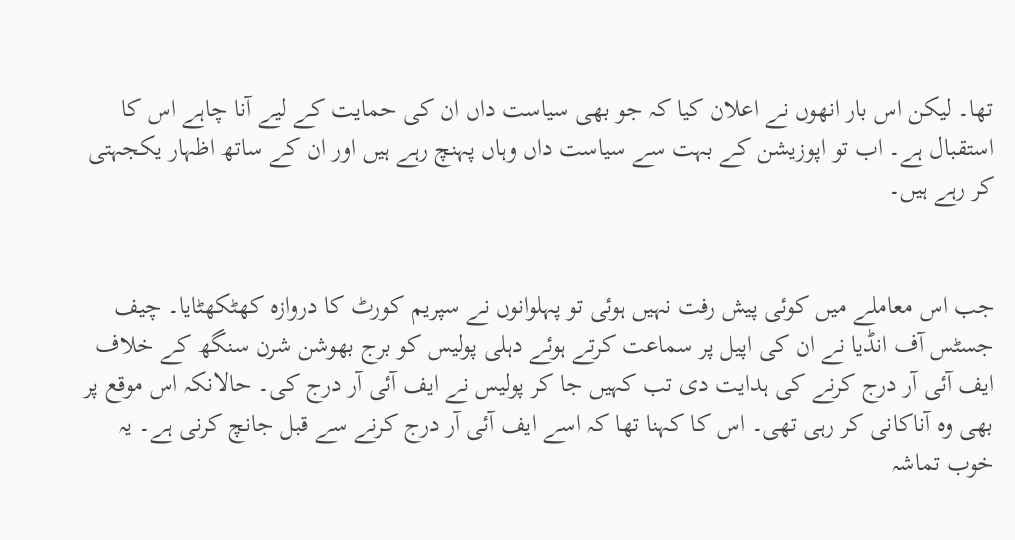تھا۔ لیکن اس بار انھوں نے اعلان کیا کہ جو بھی سیاست داں ان کی حمایت کے لیے آنا چاہے اس کا استقبال ہے۔ اب تو اپوزیشن کے بہت سے سیاست داں وہاں پہنچ رہے ہیں اور ان کے ساتھ اظہار یکجہتی کر رہے ہیں۔


جب اس معاملے میں کوئی پیش رفت نہیں ہوئی تو پہلوانوں نے سپریم کورٹ کا دروازہ کھٹکھٹایا۔ چیف جسٹس آف انڈیا نے ان کی اپیل پر سماعت کرتے ہوئے دہلی پولیس کو برج بھوشن شرن سنگھ کے خلاف ایف آئی آر درج کرنے کی ہدایت دی تب کہیں جا کر پولیس نے ایف آئی آر درج کی۔ حالانکہ اس موقع پر بھی وہ آناکانی کر رہی تھی۔ اس کا کہنا تھا کہ اسے ایف آئی آر درج کرنے سے قبل جانچ کرنی ہے۔ یہ خوب تماشہ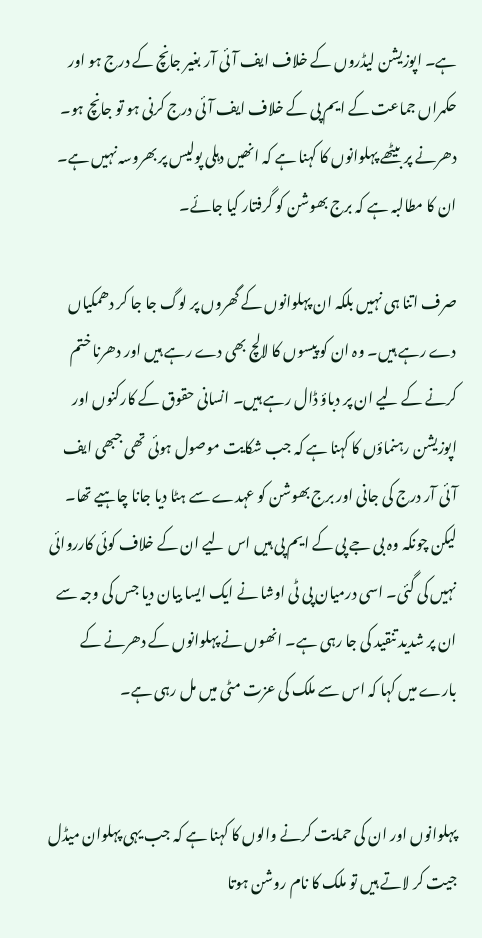ہے۔ اپوزیشن لیڈروں کے خلاف ایف آئی آر بغیر جانچ کے درج ہو اور حکمراں جماعت کے ایم پی کے خلاف ایف آئی درج کرنی ہو تو جانچ ہو۔ دھرنے پر بیٹھے پہلوانوں کا کہنا ہے کہ انھیں دہلی پولیس پر بھروسہ نہیں ہے۔ ان کا مطالبہ ہے کہ برج بھوشن کو گرفتار کیا جائے۔

صرف اتنا ہی نہیں بلکہ ان پہلوانوں کے گھروں پر لوگ جا جا کر دھمکیاں دے رہے ہیں۔ وہ ان کو پیسوں کا لالچ بھی دے رہے ہیں اور دھرنا ختم کرنے کے لیے ان پر دباؤ ڈال رہے ہیں۔ انسانی حقوق کے کارکنوں اور اپوزیشن رہنماؤں کا کہنا ہے کہ جب شکایت موصول ہوئی تھی جبھی ایف آئی آر درج کی جانی اور برج بھوشن کو عہدے سے ہٹا دیا جانا چاہیے تھا۔ لیکن چونکہ وہ بی جے پی کے ایم پی ہیں اس لیے ان کے خلاف کوئی کارروائی نہیں کی گئی۔ اسی درمیان پی ٹی اوشا نے ایک ایسا بیان دیا جس کی وجہ سے ان پر شدید تنقید کی جا رہی ہے۔ انھوں نے پہلوانوں کے دھرنے کے بارے میں کہا کہ اس سے ملک کی عزت مٹی میں مل رہی ہے۔


پہلوانوں اور ان کی حمایت کرنے والوں کا کہنا ہے کہ جب یہی پہلوان میڈل جیت کر لاتے ہیں تو ملک کا نام روشن ہوتا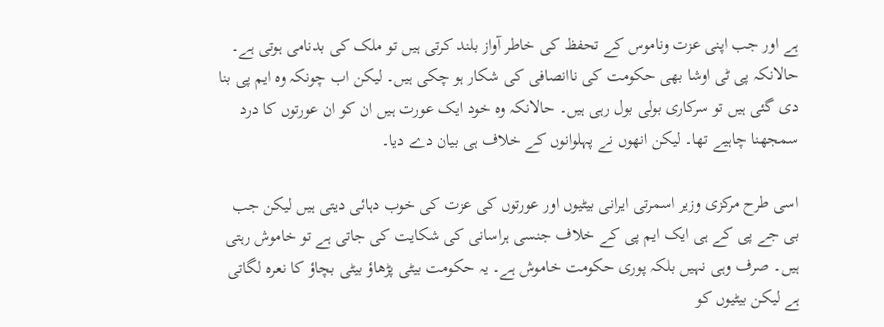ہے اور جب اپنی عزت وناموس کے تحفظ کی خاطر آواز بلند کرتی ہیں تو ملک کی بدنامی ہوتی ہے۔ حالانکہ پی ٹی اوشا بھی حکومت کی ناانصافی کی شکار ہو چکی ہیں۔ لیکن اب چونکہ وہ ایم پی بنا دی گئی ہیں تو سرکاری بولی بول رہی ہیں۔ حالانکہ وہ خود ایک عورت ہیں ان کو ان عورتوں کا درد سمجھنا چاہیے تھا۔ لیکن انھوں نے پہلوانوں کے خلاف ہی بیان دے دیا۔

اسی طرح مرکزی وزیر اسمرتی ایرانی بیٹیوں اور عورتوں کی عزت کی خوب دہائی دیتی ہیں لیکن جب بی جے پی کے ہی ایک ایم پی کے خلاف جنسی ہراسانی کی شکایت کی جاتی ہے تو خاموش رہتی ہیں۔ صرف وہی نہیں بلکہ پوری حکومت خاموش ہے۔ یہ حکومت بیٹی پڑھاؤ بیٹی بچاؤ کا نعرہ لگاتی ہے لیکن بیٹیوں کو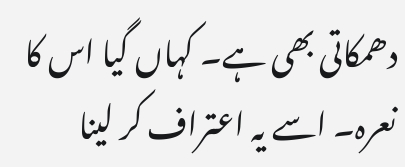دھمکاتی بھی ہے۔ کہاں گیا اس کا نعرہ۔ اسے یہ اعتراف کر لینا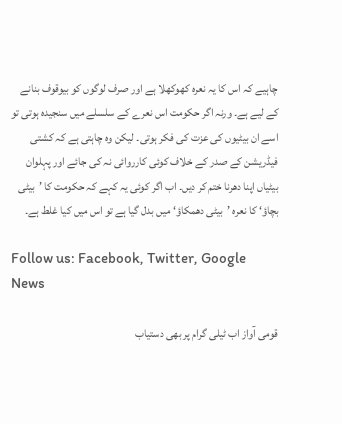چاہیے کہ اس کا یہ نعرہ کھوکھلا ہے اور صرف لوگوں کو بیوقوف بنانے کے لیے ہے۔ ورنہ اگر حکومت اس نعرے کے سلسلے میں سنجیدہ ہوتی تو اسے ان بیٹیوں کی عزت کی فکر ہوتی۔ لیکن وہ چاہتی ہے کہ کشتی فیڈریشن کے صدر کے خلاف کوئی کارروائی نہ کی جائے اور پہلوان بیٹیاں اپنا دھرنا ختم کر دیں۔ اب اگر کوئی یہ کہے کہ حکومت کا ’بیٹی بچاؤ‘ کا نعرہ ’بیٹی دھمکاؤ‘ میں بدل گیا ہے تو اس میں کیا غلط ہے۔

Follow us: Facebook, Twitter, Google News

قومی آواز اب ٹیلی گرام پر بھی دستیاب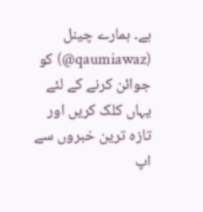ہے۔ ہمارے چینل (qaumiawaz@) کو جوائن کرنے کے لئے یہاں کلک کریں اور تازہ ترین خبروں سے اپ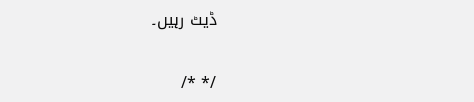ڈیٹ رہیں۔


/* */